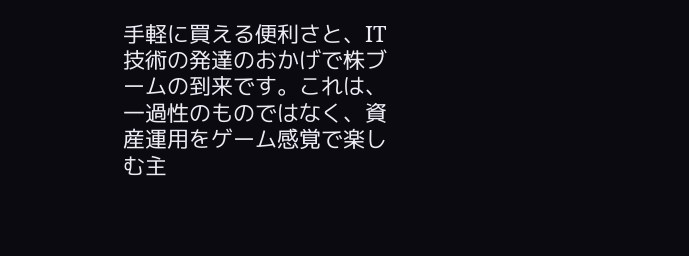手軽に買える便利さと、IT技術の発達のおかげで株ブームの到来です。これは、一過性のものではなく、資産運用をゲーム感覚で楽しむ主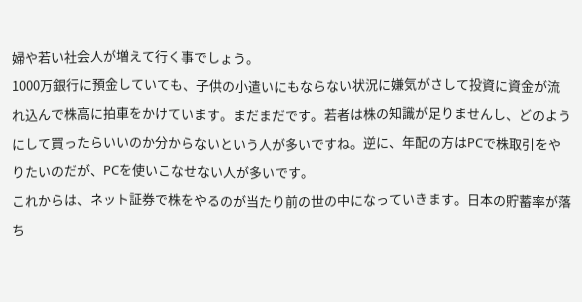婦や若い社会人が増えて行く事でしょう。
1000万銀行に預金していても、子供の小遣いにもならない状況に嫌気がさして投資に資金が流れ込んで株高に拍車をかけています。まだまだです。若者は株の知識が足りませんし、どのようにして買ったらいいのか分からないという人が多いですね。逆に、年配の方はPCで株取引をやりたいのだが、PCを使いこなせない人が多いです。
これからは、ネット証券で株をやるのが当たり前の世の中になっていきます。日本の貯蓄率が落ち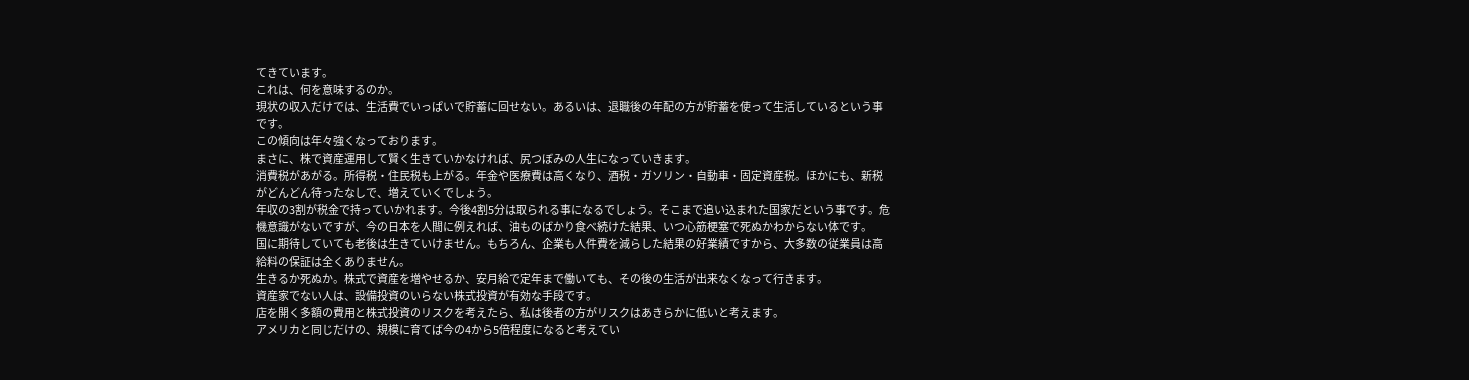てきています。
これは、何を意味するのか。
現状の収入だけでは、生活費でいっぱいで貯蓄に回せない。あるいは、退職後の年配の方が貯蓄を使って生活しているという事です。
この傾向は年々強くなっております。
まさに、株で資産運用して賢く生きていかなければ、尻つぼみの人生になっていきます。
消費税があがる。所得税・住民税も上がる。年金や医療費は高くなり、酒税・ガソリン・自動車・固定資産税。ほかにも、新税がどんどん待ったなしで、増えていくでしょう。
年収の3割が税金で持っていかれます。今後4割5分は取られる事になるでしょう。そこまで追い込まれた国家だという事です。危機意識がないですが、今の日本を人間に例えれば、油ものばかり食べ続けた結果、いつ心筋梗塞で死ぬかわからない体です。
国に期待していても老後は生きていけません。もちろん、企業も人件費を減らした結果の好業績ですから、大多数の従業員は高給料の保証は全くありません。
生きるか死ぬか。株式で資産を増やせるか、安月給で定年まで働いても、その後の生活が出来なくなって行きます。
資産家でない人は、設備投資のいらない株式投資が有効な手段です。
店を開く多額の費用と株式投資のリスクを考えたら、私は後者の方がリスクはあきらかに低いと考えます。
アメリカと同じだけの、規模に育てば今の4から5倍程度になると考えてい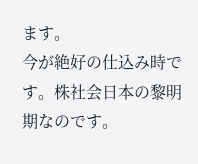ます。
今が絶好の仕込み時です。株社会日本の黎明期なのです。